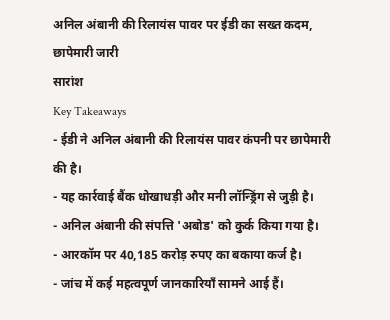अनिल अंबानी की रिलायंस पावर पर ईडी का सख्त कदम, छापेमारी जारी
सारांश
Key Takeaways
- ईडी ने अनिल अंबानी की रिलायंस पावर कंपनी पर छापेमारी की है।
- यह कार्रवाई बैंक धोखाधड़ी और मनी लॉन्ड्रिंग से जुड़ी है।
- अनिल अंबानी की संपत्ति 'अबोड' को कुर्क किया गया है।
- आरकॉम पर 40,185 करोड़ रुपए का बकाया कर्ज है।
- जांच में कई महत्वपूर्ण जानकारियाँ सामने आई हैं।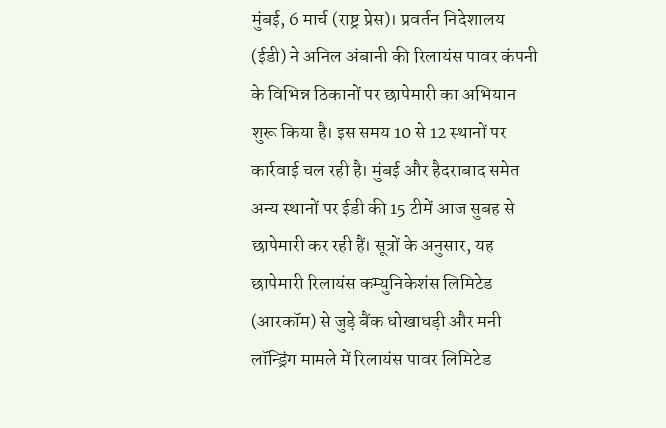मुंबई, 6 मार्च (राष्ट्र प्रेस)। प्रवर्तन निदेशालय (ईडी) ने अनिल अंबानी की रिलायंस पावर कंपनी के विभिन्न ठिकानों पर छापेमारी का अभियान शुरू किया है। इस समय 10 से 12 स्थानों पर कार्रवाई चल रही है। मुंबई और हैदराबाद समेत अन्य स्थानों पर ईडी की 15 टीमें आज सुबह से छापेमारी कर रही हैं। सूत्रों के अनुसार, यह छापेमारी रिलायंस कम्युनिकेशंस लिमिटेड (आरकॉम) से जुड़े बैंक धोखाधड़ी और मनी लॉन्ड्रिंग मामले में रिलायंस पावर लिमिटेड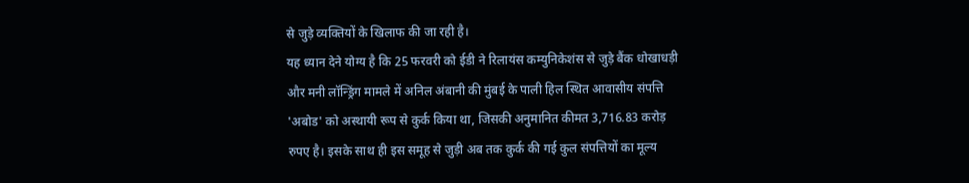से जुड़े व्यक्तियों के खिलाफ की जा रही है।
यह ध्यान देने योग्य है कि 25 फरवरी को ईडी ने रिलायंस कम्युनिकेशंस से जुड़े बैंक धोखाधड़ी और मनी लॉन्ड्रिंग मामले में अनिल अंबानी की मुंबई के पाली हिल स्थित आवासीय संपत्ति 'अबोड' को अस्थायी रूप से कुर्क किया था, जिसकी अनुमानित कीमत 3,716.83 करोड़ रुपए है। इसके साथ ही इस समूह से जुड़ी अब तक कुर्क की गई कुल संपत्तियों का मूल्य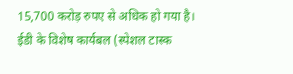15,700 करोड़ रुपए से अधिक हो गया है।
ईडी के विशेष कार्यबल (स्पेशल टास्क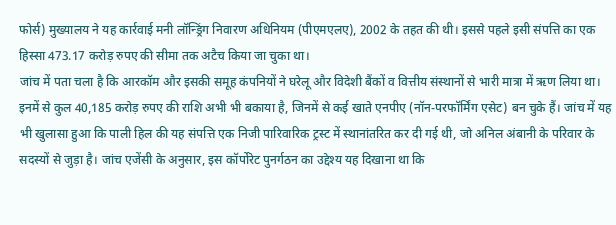फोर्स) मुख्यालय ने यह कार्रवाई मनी लॉन्ड्रिंग निवारण अधिनियम (पीएमएलए), 2002 के तहत की थी। इससे पहले इसी संपत्ति का एक हिस्सा 473.17 करोड़ रुपए की सीमा तक अटैच किया जा चुका था।
जांच में पता चला है कि आरकॉम और इसकी समूह कंपनियों ने घरेलू और विदेशी बैंकों व वित्तीय संस्थानों से भारी मात्रा में ऋण लिया था। इनमें से कुल 40,185 करोड़ रुपए की राशि अभी भी बकाया है, जिनमें से कई खाते एनपीए (नॉन-परफॉर्मिंग एसेट) बन चुके हैं। जांच में यह भी खुलासा हुआ कि पाली हिल की यह संपत्ति एक निजी पारिवारिक ट्रस्ट में स्थानांतरित कर दी गई थी, जो अनिल अंबानी के परिवार के सदस्यों से जुड़ा है। जांच एजेंसी के अनुसार, इस कॉर्पोरेट पुनर्गठन का उद्देश्य यह दिखाना था कि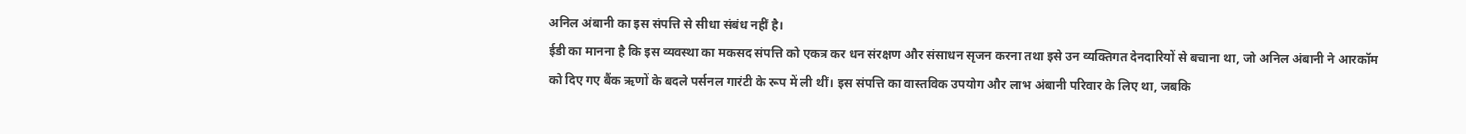अनिल अंबानी का इस संपत्ति से सीधा संबंध नहीं है।
ईडी का मानना है कि इस व्यवस्था का मकसद संपत्ति को एकत्र कर धन संरक्षण और संसाधन सृजन करना तथा इसे उन व्यक्तिगत देनदारियों से बचाना था, जो अनिल अंबानी ने आरकॉम को दिए गए बैंक ऋणों के बदले पर्सनल गारंटी के रूप में ली थीं। इस संपत्ति का वास्तविक उपयोग और लाभ अंबानी परिवार के लिए था, जबकि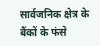सार्वजनिक क्षेत्र के बैंकों के फंसे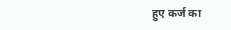हुए कर्ज का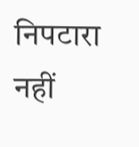निपटारा नहीं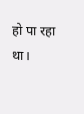हो पा रहा था।